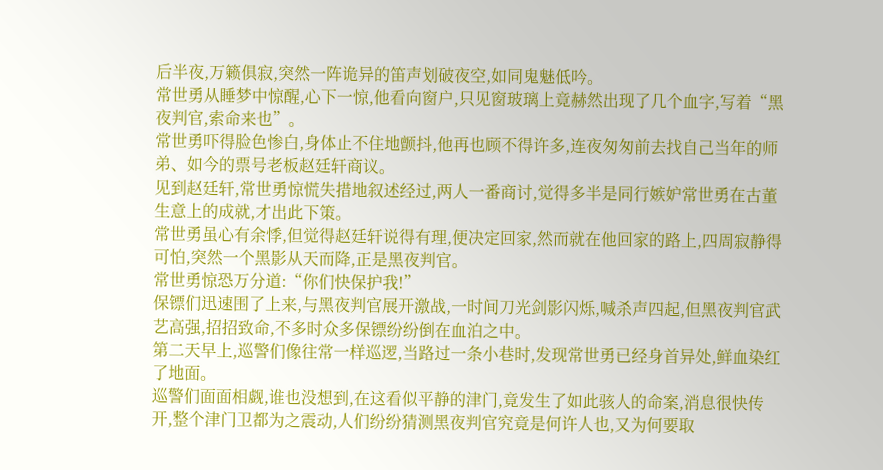后半夜,万籁俱寂,突然一阵诡异的笛声划破夜空,如同鬼魅低吟。
常世勇从睡梦中惊醒,心下一惊,他看向窗户,只见窗玻璃上竟赫然出现了几个血字,写着“黑夜判官,索命来也”。
常世勇吓得脸色惨白,身体止不住地颤抖,他再也顾不得许多,连夜匆匆前去找自己当年的师弟、如今的票号老板赵廷轩商议。
见到赵廷轩,常世勇惊慌失措地叙述经过,两人一番商讨,觉得多半是同行嫉妒常世勇在古董生意上的成就,才出此下策。
常世勇虽心有余悸,但觉得赵廷轩说得有理,便决定回家,然而就在他回家的路上,四周寂静得可怕,突然一个黑影从天而降,正是黑夜判官。
常世勇惊恐万分道:“你们快保护我!”
保镖们迅速围了上来,与黑夜判官展开激战,一时间刀光剑影闪烁,喊杀声四起,但黑夜判官武艺高强,招招致命,不多时众多保镖纷纷倒在血泊之中。
第二天早上,巡警们像往常一样巡逻,当路过一条小巷时,发现常世勇已经身首异处,鲜血染红了地面。
巡警们面面相觑,谁也没想到,在这看似平静的津门,竟发生了如此骇人的命案,消息很快传开,整个津门卫都为之震动,人们纷纷猜测黑夜判官究竟是何许人也,又为何要取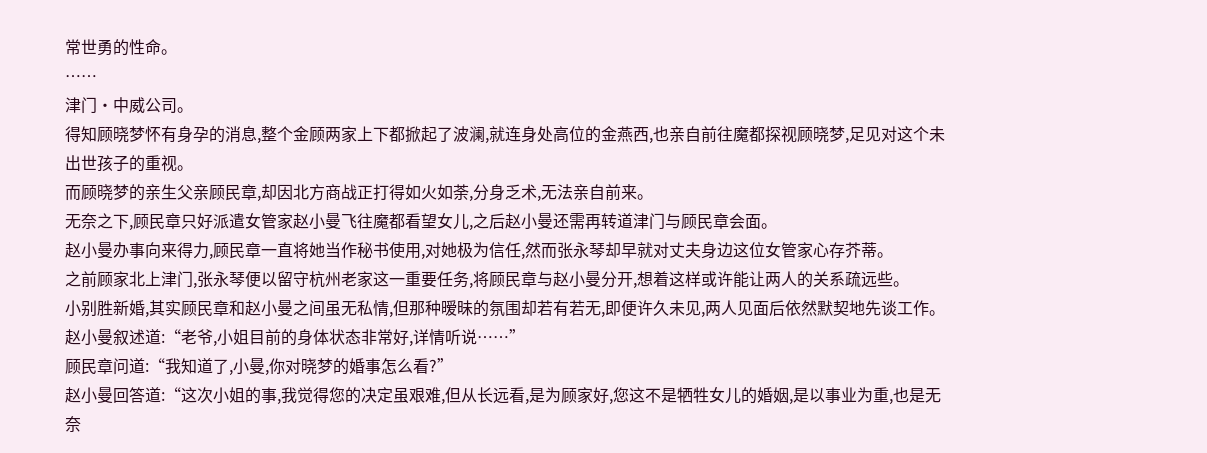常世勇的性命。
……
津门·中威公司。
得知顾晓梦怀有身孕的消息,整个金顾两家上下都掀起了波澜,就连身处高位的金燕西,也亲自前往魔都探视顾晓梦,足见对这个未出世孩子的重视。
而顾晓梦的亲生父亲顾民章,却因北方商战正打得如火如荼,分身乏术,无法亲自前来。
无奈之下,顾民章只好派遣女管家赵小曼飞往魔都看望女儿,之后赵小曼还需再转道津门与顾民章会面。
赵小曼办事向来得力,顾民章一直将她当作秘书使用,对她极为信任,然而张永琴却早就对丈夫身边这位女管家心存芥蒂。
之前顾家北上津门,张永琴便以留守杭州老家这一重要任务,将顾民章与赵小曼分开,想着这样或许能让两人的关系疏远些。
小别胜新婚,其实顾民章和赵小曼之间虽无私情,但那种暧昧的氛围却若有若无,即便许久未见,两人见面后依然默契地先谈工作。
赵小曼叙述道:“老爷,小姐目前的身体状态非常好,详情听说……”
顾民章问道:“我知道了,小曼,你对晓梦的婚事怎么看?”
赵小曼回答道:“这次小姐的事,我觉得您的决定虽艰难,但从长远看,是为顾家好,您这不是牺牲女儿的婚姻,是以事业为重,也是无奈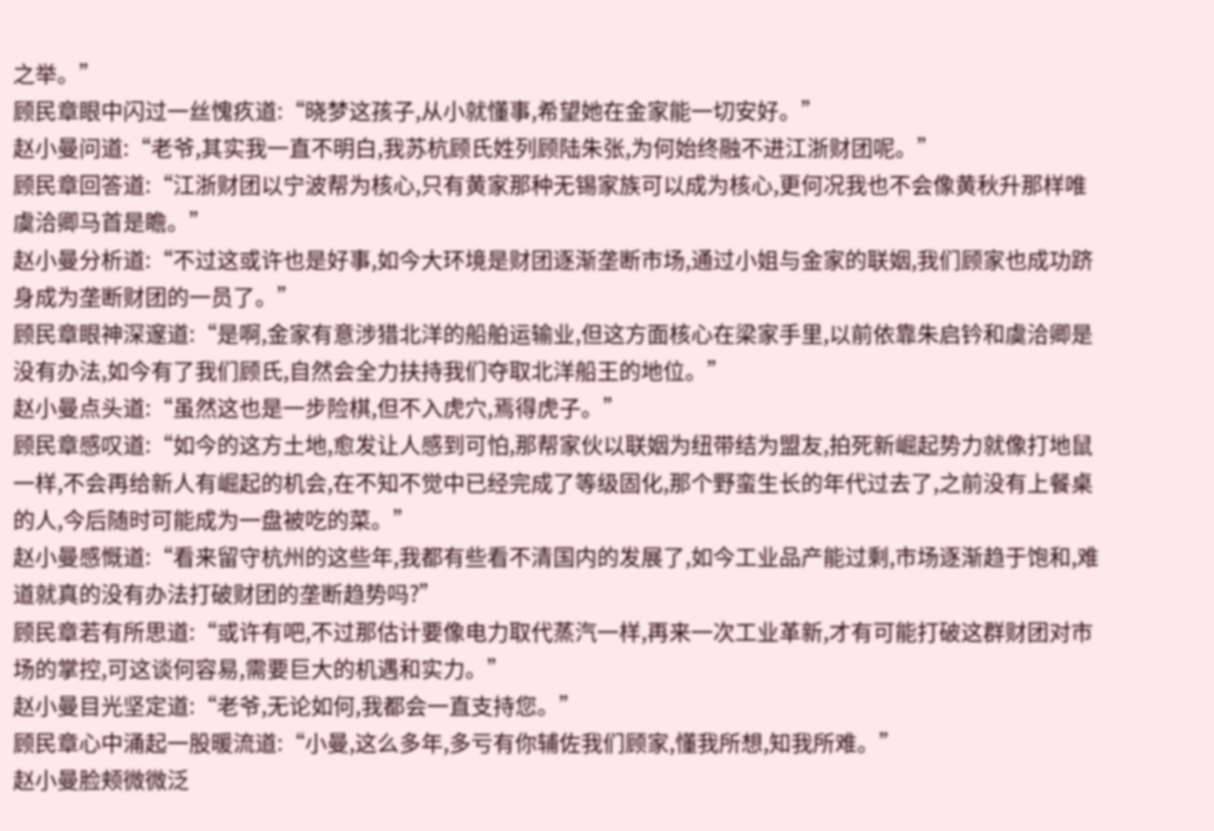之举。”
顾民章眼中闪过一丝愧疚道:“晓梦这孩子,从小就懂事,希望她在金家能一切安好。”
赵小曼问道:“老爷,其实我一直不明白,我苏杭顾氏姓列顾陆朱张,为何始终融不进江浙财团呢。”
顾民章回答道:“江浙财团以宁波帮为核心,只有黄家那种无锡家族可以成为核心,更何况我也不会像黄秋升那样唯虞洽卿马首是瞻。”
赵小曼分析道:“不过这或许也是好事,如今大环境是财团逐渐垄断市场,通过小姐与金家的联姻,我们顾家也成功跻身成为垄断财团的一员了。”
顾民章眼神深邃道:“是啊,金家有意涉猎北洋的船舶运输业,但这方面核心在梁家手里,以前依靠朱启钤和虞洽卿是没有办法,如今有了我们顾氏,自然会全力扶持我们夺取北洋船王的地位。”
赵小曼点头道:“虽然这也是一步险棋,但不入虎穴,焉得虎子。”
顾民章感叹道:“如今的这方土地,愈发让人感到可怕,那帮家伙以联姻为纽带结为盟友,拍死新崛起势力就像打地鼠一样,不会再给新人有崛起的机会,在不知不觉中已经完成了等级固化,那个野蛮生长的年代过去了,之前没有上餐桌的人,今后随时可能成为一盘被吃的菜。”
赵小曼感慨道:“看来留守杭州的这些年,我都有些看不清国内的发展了,如今工业品产能过剩,市场逐渐趋于饱和,难道就真的没有办法打破财团的垄断趋势吗?”
顾民章若有所思道:“或许有吧,不过那估计要像电力取代蒸汽一样,再来一次工业革新,才有可能打破这群财团对市场的掌控,可这谈何容易,需要巨大的机遇和实力。”
赵小曼目光坚定道:“老爷,无论如何,我都会一直支持您。”
顾民章心中涌起一股暖流道:“小曼,这么多年,多亏有你辅佐我们顾家,懂我所想,知我所难。”
赵小曼脸颊微微泛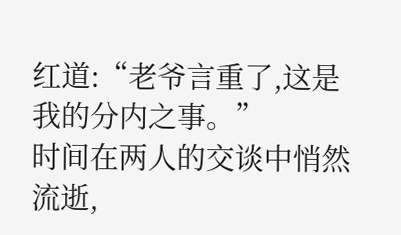红道:“老爷言重了,这是我的分内之事。”
时间在两人的交谈中悄然流逝,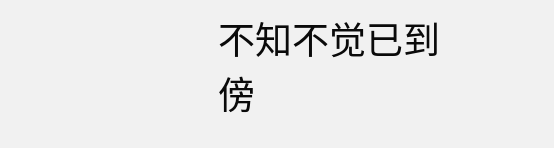不知不觉已到傍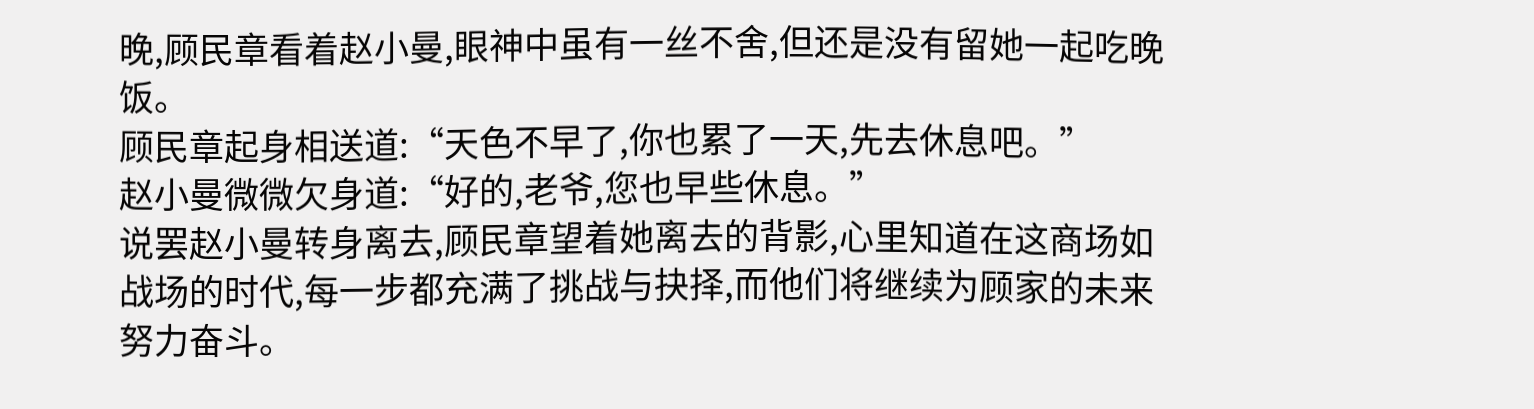晚,顾民章看着赵小曼,眼神中虽有一丝不舍,但还是没有留她一起吃晚饭。
顾民章起身相送道:“天色不早了,你也累了一天,先去休息吧。”
赵小曼微微欠身道:“好的,老爷,您也早些休息。”
说罢赵小曼转身离去,顾民章望着她离去的背影,心里知道在这商场如战场的时代,每一步都充满了挑战与抉择,而他们将继续为顾家的未来努力奋斗。